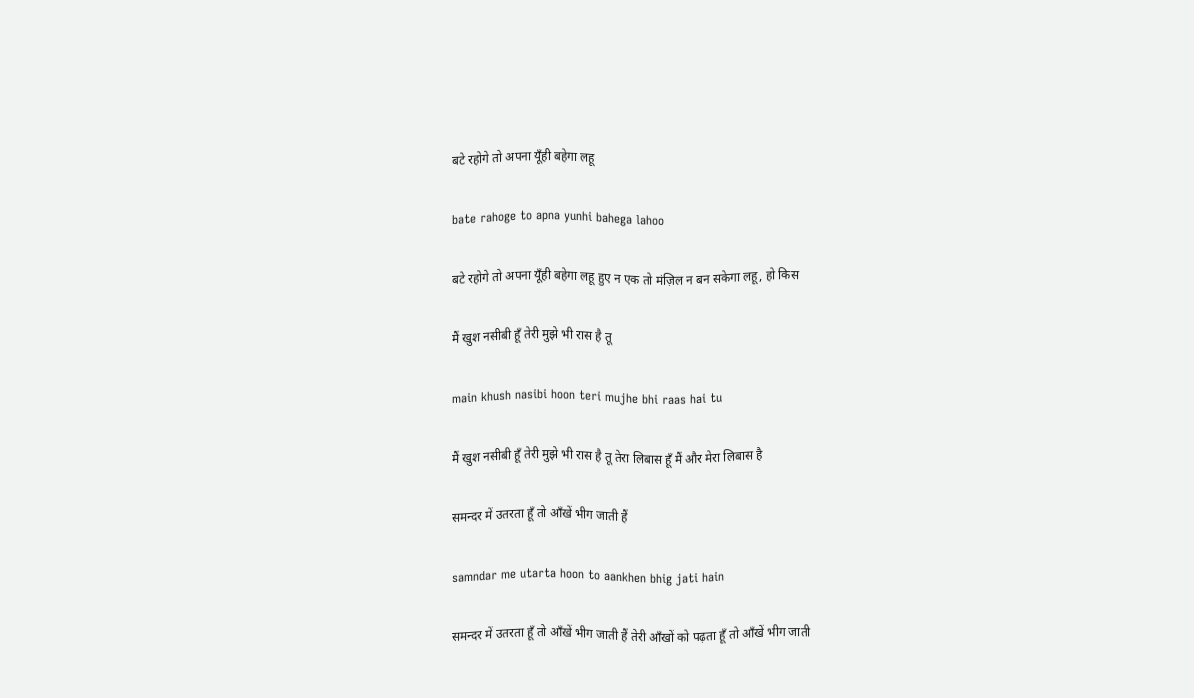बटे रहोगे तो अपना यूँही बहेगा लहू

bate rahoge to apna yunhi bahega lahoo

बटे रहोगे तो अपना यूँही बहेगा लहू हुए न एक तो मंज़िल न बन सकेगा लहू, हो किस

मैं खुश नसीबी हूँ तेरी मुझे भी रास है तू

main khush nasibi hoon teri mujhe bhi raas hai tu

मैं खुश नसीबी हूँ तेरी मुझे भी रास है तू तेरा लिबास हूँ मैं और मेरा लिबास है

समन्दर में उतरता हूँ तो आँखें भीग जाती हैं

samndar me utarta hoon to aankhen bhig jati hain

समन्दर में उतरता हूँ तो आँखें भीग जाती हैं तेरी आँखों को पढ़ता हूँ तो आँखें भीग जाती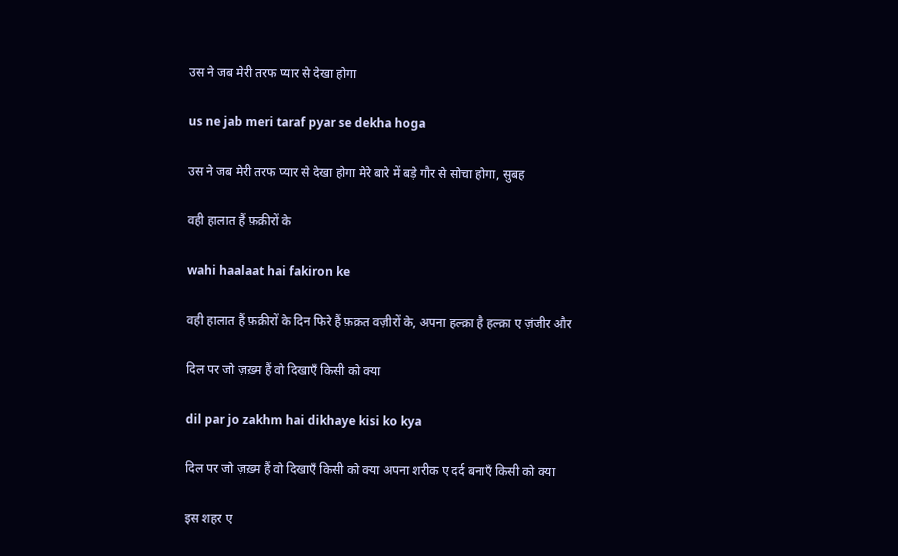उस ने जब मेरी तरफ प्यार से देखा होगा

us ne jab meri taraf pyar se dekha hoga

उस ने जब मेरी तरफ प्यार से देखा होगा मेरे बारे में बड़े गौर से सोचा होगा, सुबह

वही हालात हैं फ़क़ीरों के

wahi haalaat hai fakiron ke

वही हालात हैं फ़क़ीरों के दिन फिरे हैं फ़क़त वज़ीरों के, अपना हल्क़ा है हल्क़ा ए ज़ंजीर और

दिल पर जो ज़ख़्म हैं वो दिखाएँ किसी को क्या

dil par jo zakhm hai dikhaye kisi ko kya

दिल पर जो ज़ख़्म हैं वो दिखाएँ किसी को क्या अपना शरीक ए दर्द बनाएँ किसी को क्या

इस शहर ए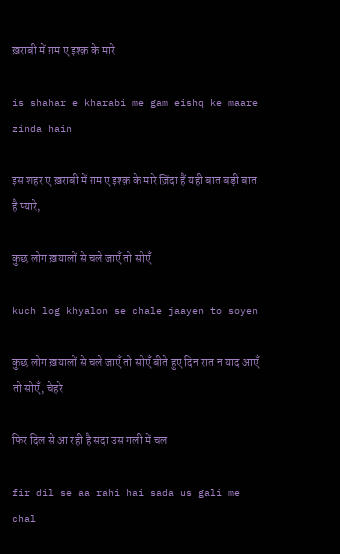ख़राबी में ग़म ए इश्क़ के मारे

is shahar e kharabi me gam eishq ke maare zinda hain

इस शहर ए ख़राबी में ग़म ए इश्क़ के मारे ज़िंदा हैं यही बात बड़ी बात है प्यारे,

कुछ लोग ख़यालों से चले जाएँ तो सोएँ

kuch log khyalon se chale jaayen to soyen

कुछ लोग ख़यालों से चले जाएँ तो सोएँ बीते हुए दिन रात न याद आएँ तो सोएँ, चेहरे

फिर दिल से आ रही है सदा उस गली में चल

fir dil se aa rahi hai sada us gali me chal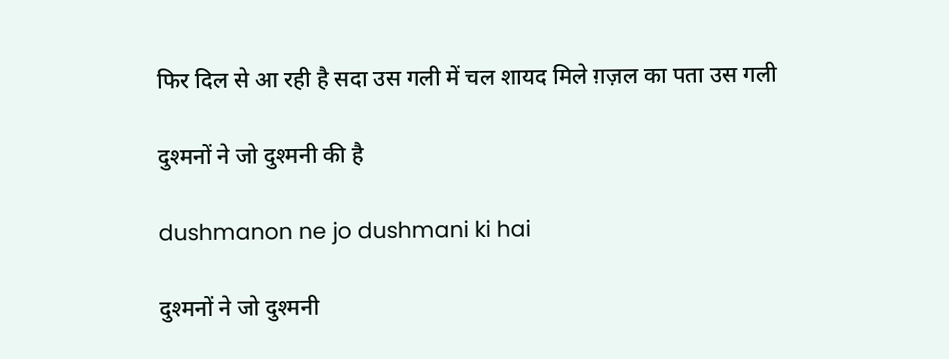फिर दिल से आ रही है सदा उस गली में चल शायद मिले ग़ज़ल का पता उस गली

दुश्मनों ने जो दुश्मनी की है

dushmanon ne jo dushmani ki hai

दुश्मनों ने जो दुश्मनी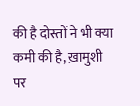की है दोस्तों ने भी क्या कमी की है, ख़ामुशी पर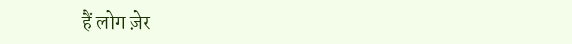हैं लोग ज़ेर